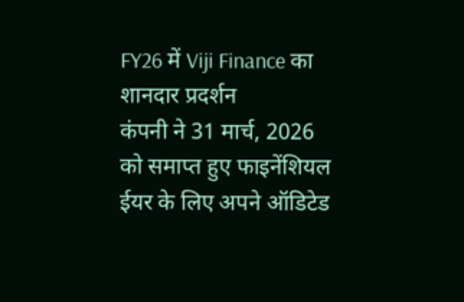FY26 में Viji Finance का शानदार प्रदर्शन
कंपनी ने 31 मार्च, 2026 को समाप्त हुए फाइनेंशियल ईयर के लिए अपने ऑडिटेड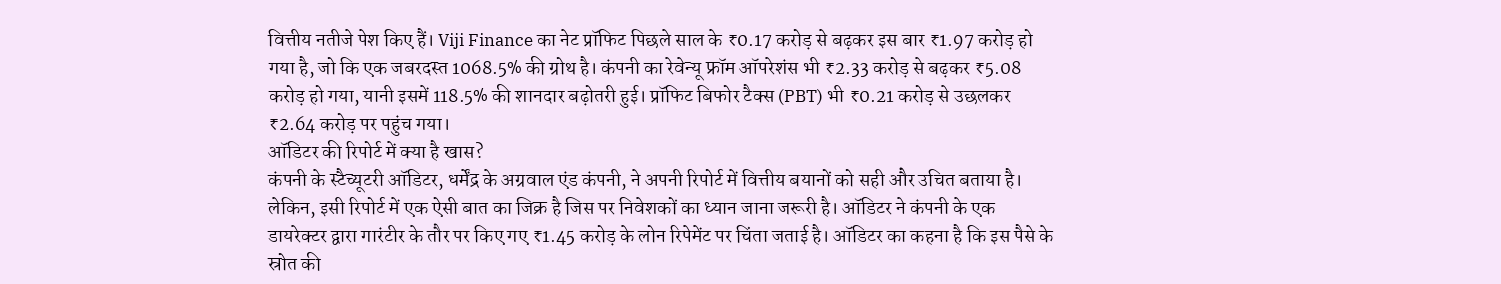वित्तीय नतीजे पेश किए हैं। Viji Finance का नेट प्रॉफिट पिछले साल के ₹0.17 करोड़ से बढ़कर इस बार ₹1.97 करोड़ हो गया है, जो कि एक जबरदस्त 1068.5% की ग्रोथ है। कंपनी का रेवेन्यू फ्रॉम ऑपरेशंस भी ₹2.33 करोड़ से बढ़कर ₹5.08 करोड़ हो गया, यानी इसमें 118.5% की शानदार बढ़ोतरी हुई। प्रॉफिट बिफोर टैक्स (PBT) भी ₹0.21 करोड़ से उछलकर ₹2.64 करोड़ पर पहुंच गया।
ऑडिटर की रिपोर्ट में क्या है खास?
कंपनी के स्टैच्यूटरी ऑडिटर, धर्मेंद्र के अग्रवाल एंड कंपनी, ने अपनी रिपोर्ट में वित्तीय बयानों को सही और उचित बताया है। लेकिन, इसी रिपोर्ट में एक ऐसी बात का जिक्र है जिस पर निवेशकों का ध्यान जाना जरूरी है। ऑडिटर ने कंपनी के एक डायरेक्टर द्वारा गारंटीर के तौर पर किए गए ₹1.45 करोड़ के लोन रिपेमेंट पर चिंता जताई है। ऑडिटर का कहना है कि इस पैसे के स्रोत की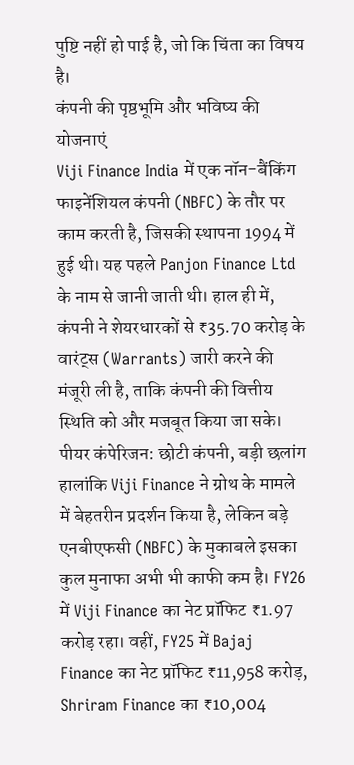पुष्टि नहीं हो पाई है, जो कि चिंता का विषय है।
कंपनी की पृष्ठभूमि और भविष्य की योजनाएं
Viji Finance India में एक नॉन-बैंकिंग फाइनेंशियल कंपनी (NBFC) के तौर पर काम करती है, जिसकी स्थापना 1994 में हुई थी। यह पहले Panjon Finance Ltd के नाम से जानी जाती थी। हाल ही में, कंपनी ने शेयरधारकों से ₹35.70 करोड़ के वारंट्स (Warrants) जारी करने की मंजूरी ली है, ताकि कंपनी की वित्तीय स्थिति को और मजबूत किया जा सके।
पीयर कंपेरिजन: छोटी कंपनी, बड़ी छलांग
हालांकि Viji Finance ने ग्रोथ के मामले में बेहतरीन प्रदर्शन किया है, लेकिन बड़े एनबीएफसी (NBFC) के मुकाबले इसका कुल मुनाफा अभी भी काफी कम है। FY26 में Viji Finance का नेट प्रॉफिट ₹1.97 करोड़ रहा। वहीं, FY25 में Bajaj Finance का नेट प्रॉफिट ₹11,958 करोड़, Shriram Finance का ₹10,004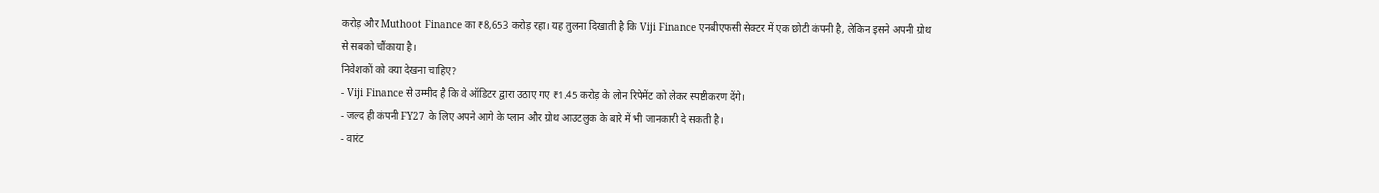करोड़ और Muthoot Finance का ₹8,653 करोड़ रहा। यह तुलना दिखाती है कि Viji Finance एनबीएफसी सेक्टर में एक छोटी कंपनी है, लेकिन इसने अपनी ग्रोथ से सबको चौंकाया है।
निवेशकों को क्या देखना चाहिए?
- Viji Finance से उम्मीद है कि वे ऑडिटर द्वारा उठाए गए ₹1.45 करोड़ के लोन रिपेमेंट को लेकर स्पष्टीकरण देंगे।
- जल्द ही कंपनी FY27 के लिए अपने आगे के प्लान और ग्रोथ आउटलुक के बारे में भी जानकारी दे सकती है।
- वारंट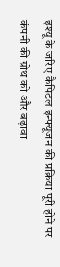इश्यू के जरिए कैपिटल इन्फ्यूजन की प्रक्रिया पूरी होने पर कंपनी की ग्रोथ को और बढ़ावा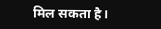मिल सकता है।